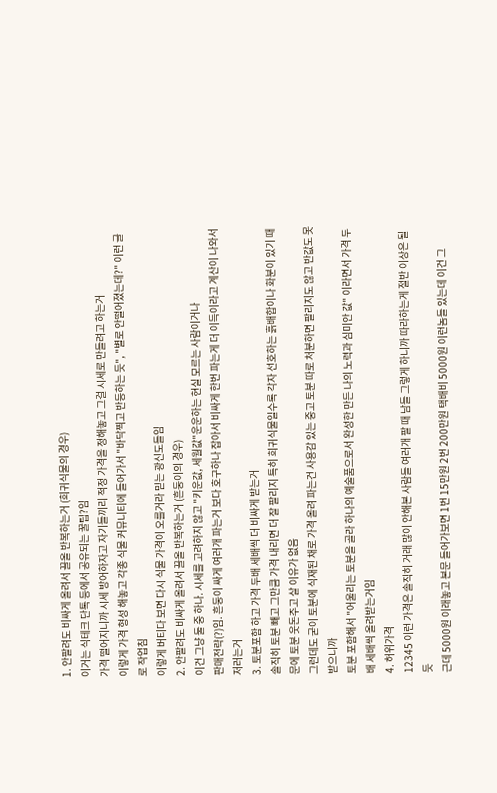1. 안팔려도 비싸게 올려서 끌올 반복하는거 (희귀식물의 경우)
이거는 식테크 단톡 등에서 공유되는 꿀팁?임
가격 떨어지니까 시세 방어하자고 자기들끼리 적정 가격을 정해놓고 그걸 시세로 만들려고 하는거
이렇게 가격 형성 해놓고 각종 식물 커뮤니티에 들어가서 "바닥찍고 반등하는 듯", "별로 안떨어졌는데?" 이런 글로 작업침
이렇게 버티다 보면 다시 식물 가격이 오를거라 믿는 광신도들임
2. 안팔려도 비싸게 올려서 끌올 반복하는거 (흔둥이의 경우)
이건 그냥 둘 중 하나. 시세를 고려하지 않고 "키운값, 세월값"운운하는 현실 모르는 사람이거나
판매전략(?)임. 흔둥이 싸게 여러개 파는거 보다 호구하나 잡아서 비싸게 한번 파는게 더 이득이라고 계산이 나와서 저러는거
3. 토분포함 하고 가격 두배 세배씩 더 비싸게 받는거
솔직히 토분 빼고 그만큼 가격 내리면 더 잘 팔리지 특히 희귀식물일수록 각자 선호하는 흙배합이나 화분이 있기 때문에 토분 웃돈주고 살 이유가 없음
그런데도 굳이 토분에 식재된 채로 가격 올려 파는건 사용감 있는 중고 토분 따로 처분하면 팔리지도 않고 반값도 못받으니까
토분 포함해서 "어울리는 토분을 골라 하나의 예술품으로서 완성한 만든 나의 노력과 심미안 값" 이라면서 가격 두배 세배씩 올려받는거임
4. 허위가격
12345 이런 가격은 솔직히 거래 많이 안해본 사람들 여러개 팔 때 남들 그렇게 하니까 따라하는게 절반 이상은 될듯
근데 5000원 이래놓고 본문 들어가보면 1번 15만원 2번 200만원 택배비 5000원 이런놈들 있는데 이건 그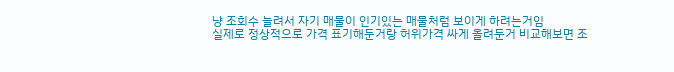냥 조회수 늘려서 자기 매물이 인기있는 매물처럼 보이게 하려는거임
실제로 정상적으로 가격 표기해둔거랑 허위가격 싸게 올려둔거 비교해보면 조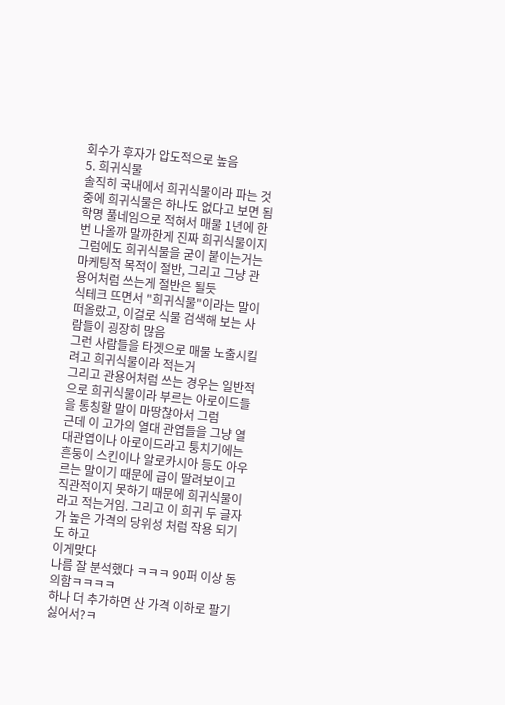회수가 후자가 압도적으로 높음
5. 희귀식물
솔직히 국내에서 희귀식물이라 파는 것중에 희귀식물은 하나도 없다고 보면 됨
학명 풀네임으로 적혀서 매물 1년에 한번 나올까 말까한게 진짜 희귀식물이지
그럼에도 희귀식물을 굳이 붙이는거는 마케팅적 목적이 절반, 그리고 그냥 관용어처럼 쓰는게 절반은 될듯
식테크 뜨면서 "희귀식물"이라는 말이 떠올랐고, 이걸로 식물 검색해 보는 사람들이 굉장히 많음
그런 사람들을 타겟으로 매물 노출시킬려고 희귀식물이라 적는거
그리고 관용어처럼 쓰는 경우는 일반적으로 희귀식물이라 부르는 아로이드들을 통칭할 말이 마땅찮아서 그럼
근데 이 고가의 열대 관엽들을 그냥 열대관엽이나 아로이드라고 퉁치기에는 흔둥이 스킨이나 알로카시아 등도 아우르는 말이기 때문에 급이 딸려보이고
직관적이지 못하기 때문에 희귀식물이라고 적는거임. 그리고 이 희귀 두 글자가 높은 가격의 당위성 처럼 작용 되기도 하고
이게맞다
나름 잘 분석했다 ㅋㅋㅋ 90퍼 이상 동의함ㅋㅋㅋㅋ
하나 더 추가하면 산 가격 이하로 팔기 싫어서?ㅋ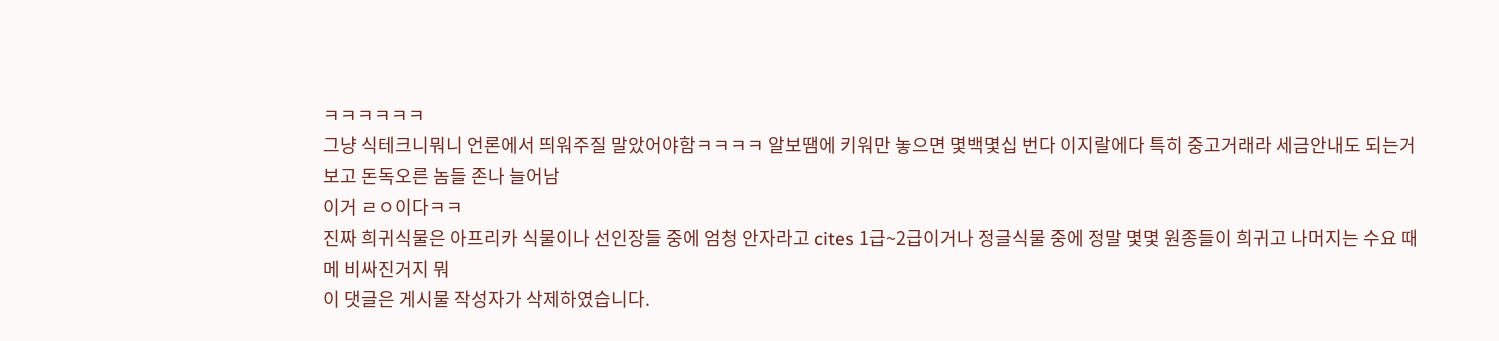ㅋㅋㅋㅋㅋㅋ
그냥 식테크니뭐니 언론에서 띄워주질 말았어야함ㅋㅋㅋㅋ 알보땜에 키워만 놓으면 몇백몇십 번다 이지랄에다 특히 중고거래라 세금안내도 되는거 보고 돈독오른 놈들 존나 늘어남
이거 ㄹㅇ이다ㅋㅋ
진짜 희귀식물은 아프리카 식물이나 선인장들 중에 엄청 안자라고 cites 1급~2급이거나 정글식물 중에 정말 몇몇 원종들이 희귀고 나머지는 수요 때메 비싸진거지 뭐
이 댓글은 게시물 작성자가 삭제하였습니다.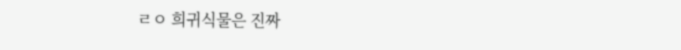ㄹㅇ 희귀식물은 진짜